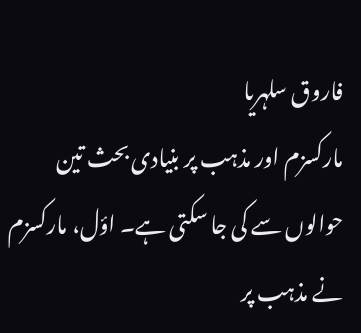فاروق سلہریا
مارکسزم اور مذہب پر بنیادی بحث تین حوالوں سے کی جا سکتی ہے۔ اؤل، مارکسزم نے مذہب پر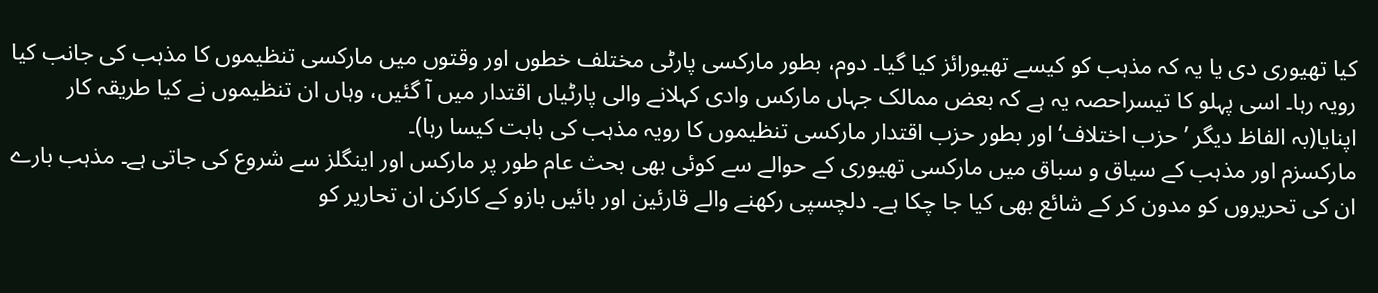کیا تھیوری دی یا یہ کہ مذہب کو کیسے تھیورائز کیا گیا۔ دوم، بطور مارکسی پارٹی مختلف خطوں اور وقتوں میں مارکسی تنظیموں کا مذہب کی جانب کیا رویہ رہا۔ اسی پہلو کا تیسراحصہ یہ ہے کہ بعض ممالک جہاں مارکس وادی کہلانے والی پارٹیاں اقتدار میں آ گئیں، وہاں ان تنظیموں نے کیا طریقہ کار اپنایا(بہ الفاظ دیگر ’حزب اختلاف‘ اور بطور حزب اقتدار مارکسی تنظیموں کا رویہ مذہب کی بابت کیسا رہا)۔
مارکسزم اور مذہب کے سیاق و سباق میں مارکسی تھیوری کے حوالے سے کوئی بھی بحث عام طور پر مارکس اور اینگلز سے شروع کی جاتی ہے۔ مذہب بارے ان کی تحریروں کو مدون کر کے شائع بھی کیا جا چکا ہے۔ دلچسپی رکھنے والے قارئین اور بائیں بازو کے کارکن ان تحاریر کو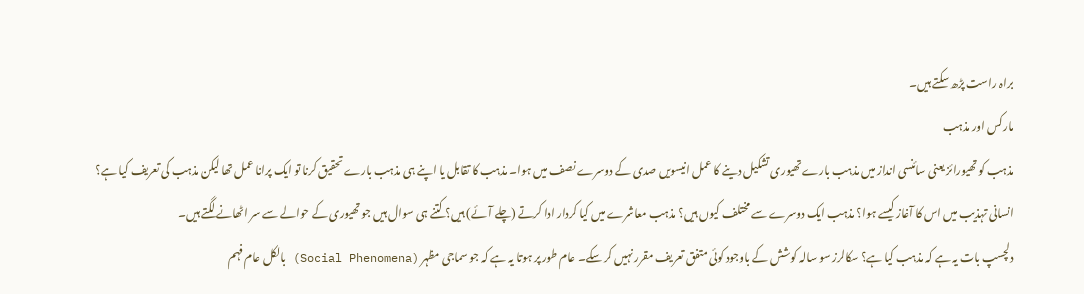براہ راست پڑھ سکتے ہیں۔
مارکس اور مذہب
مذہب کو تھیورائز یعنی سائنسی انداز میں مذہب بارے تھیوری تشکیل دینے کا عمل انیسویں صدی کے دوسرے نصف میں ہوا۔ مذہب کا تقابل یا اپنے ہی مذہب بارے تحقیق کرنا تو ایک پرانا عمل تھا لیکن مذہب کی تعریف کیا ہے؟ انسانی تہذیب میں اس کا آغاز کیسے ہوا؟ مذہب ایک دوسرے سے مختلف کیوں ہیں؟ مذہب معاشرے میں کیا کردار ادا کرتے (چلے آئے) ہیں؟ کتنے ہی سوال ہیں جو تھیوری کے حوالے سے سر اٹھانے لگتے ہیں۔
دلچسپ بات یہ ہے کہ مذہب کیا ہے؟ سکالرز سو سالہ کوشش کے باوجود کوئی متفق تعریف مقرر نہیں کر سکے۔ عام طور پر ہوتا یہ ہے کہ جو سماجی مظہر (Social Phenomena) بالکل عام فہم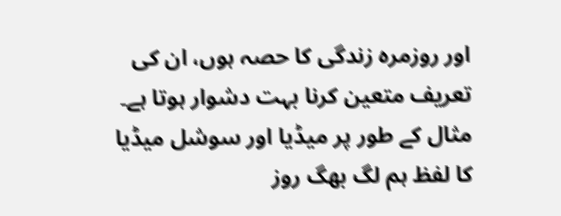اور روزمرہ زندگی کا حصہ ہوں، ان کی تعریف متعین کرنا بہت دشوار ہوتا ہے۔ مثال کے طور پر میڈیا اور سوشل میڈیا کا لفظ ہم لگ بھگ روز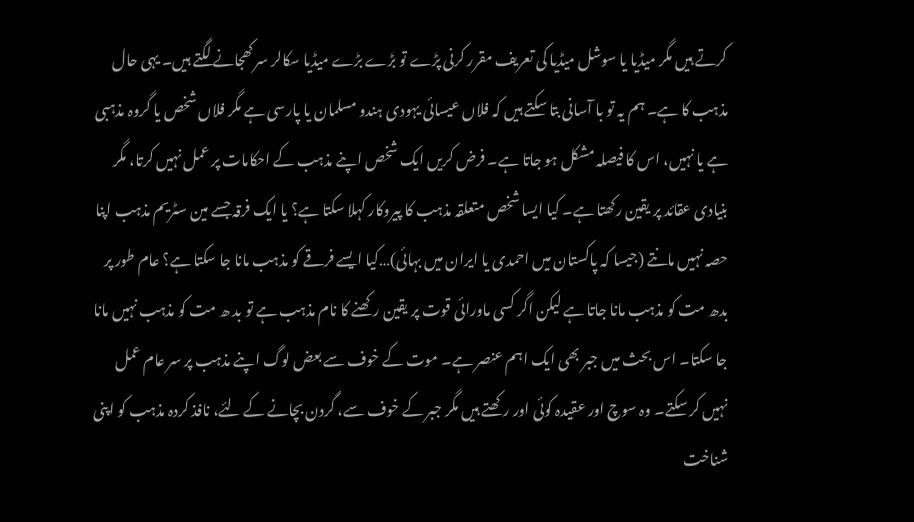کرتے ہیں مگر میڈیا یا سوشل میڈیا کی تعریف مقرر کرنی پڑے تو بڑے بڑے میڈیا سکالر سر کھجانے لگتے ہیں۔ یہی حال مذہب کا ہے۔ ہم یہ تو با آسانی بتا سکتے ہیں کہ فلاں عیسائی یہودی ہندو مسلمان یا پارسی ہے مگر فلاں شخص یا گروہ مذہبی ہے یا نہیں، اس کا فیصلہ مشکل ہو جاتا ہے۔ فرض کریں ایک شخص اپنے مذہب کے احکامات پر عمل نہیں کرتا، مگر بنیادی عقائد پر یقین رکھتا ہے۔ کیا ایسا شخص متعلقہ مذہب کا پیروکار کہلا سکتا ہے؟ یا ایک فرقہ جسے مین سٹریم مذہب اپنا حصہ نہیں مانتے (جیسا کہ پاکستان میں احمدی یا ایران میں بہائی)…کیا ایسے فرقے کو مذہب مانا جا سکتا ہے؟ عام طور پر بدھ مت کو مذہب مانا جاتا ہے لیکن اگر کسی ماورائی قوت پر یقین رکھنے کا نام مذہب ہے تو بد ھ مت کو مذہب نہیں مانا جا سکتا۔ اس بحث میں جبر بھی ایک اہم عنصر ہے۔ موت کے خوف سے بعض لوگ اپنے مذہب پر سر عام عمل نہیں کر سکتے۔ وہ سوچ اور عقیدہ کوئی اور رکھتے ہیں مگر جبر کے خوف سے، گردن بچانے کے لئے، نافذ کردہ مذہب کو اپنی شناخت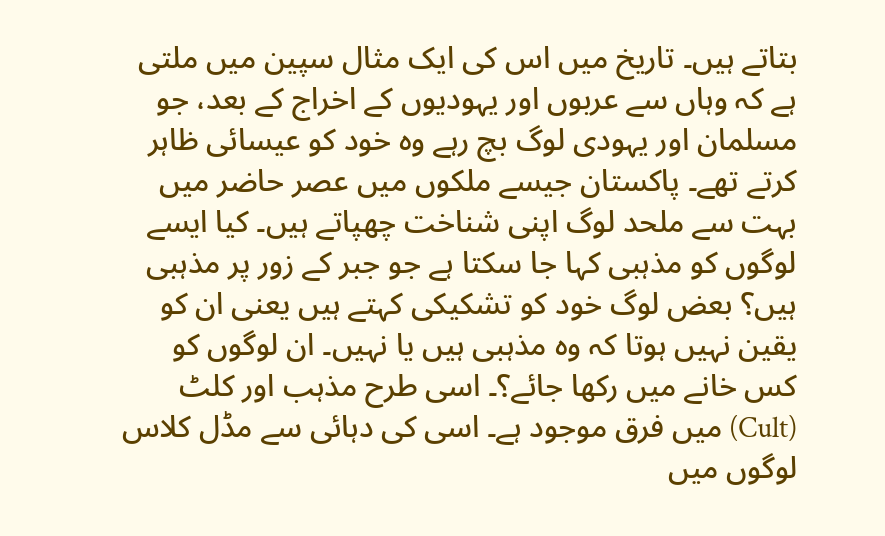بتاتے ہیں۔ تاریخ میں اس کی ایک مثال سپین میں ملتی ہے کہ وہاں سے عربوں اور یہودیوں کے اخراج کے بعد، جو مسلمان اور یہودی لوگ بچ رہے وہ خود کو عیسائی ظاہر کرتے تھے۔ پاکستان جیسے ملکوں میں عصر حاضر میں بہت سے ملحد لوگ اپنی شناخت چھپاتے ہیں۔ کیا ایسے لوگوں کو مذہبی کہا جا سکتا ہے جو جبر کے زور پر مذہبی ہیں؟ بعض لوگ خود کو تشکیکی کہتے ہیں یعنی ان کو یقین نہیں ہوتا کہ وہ مذہبی ہیں یا نہیں۔ ان لوگوں کو کس خانے میں رکھا جائے؟۔ اسی طرح مذہب اور کلٹ (Cult) میں فرق موجود ہے۔ اسی کی دہائی سے مڈل کلاس لوگوں میں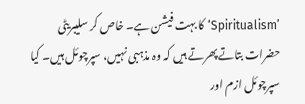’Spiritualism‘ کا بہت فیشن ہے۔ خاص کر سلیبریٹی حضرات بتاتے پھرتے ہیں کہ وہ مذہبی نہیں، سپرچوئل ہیں۔ کیا سپرچوئل ازم اور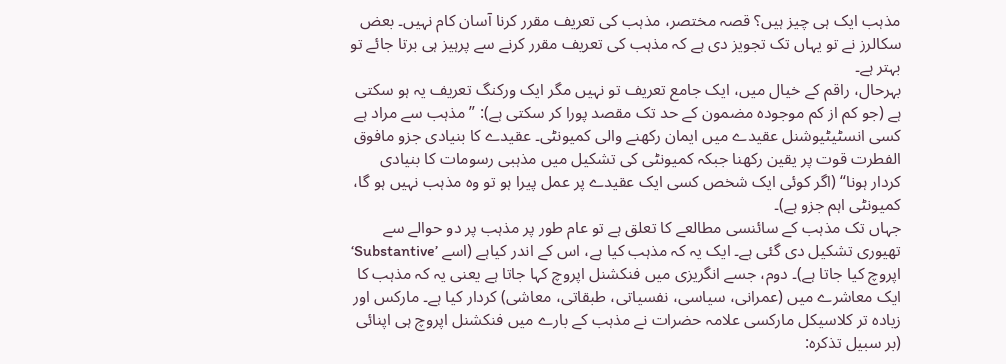مذہب ایک ہی چیز ہیں؟ قصہ مختصر، مذہب کی تعریف مقرر کرنا آسان کام نہیں۔ بعض سکالرز نے تو یہاں تک تجویز دی ہے کہ مذہب کی تعریف مقرر کرنے سے پرہیز ہی برتا جائے تو بہتر ہے۔
بہرحال، راقم کے خیال میں، ایک جامع تعریف تو نہیں مگر ایک ورکنگ تعریف یہ ہو سکتی ہے (جو کم از کم موجودہ مضمون کے حد تک مقصد پورا کر سکتی ہے): ”مذہب سے مراد ہے کسی انسٹیٹیوشنل عقیدے میں ایمان رکھنے والی کمیونٹی۔ عقیدے کا بنیادی جزو مافوق الفطرت قوت پر یقین رکھنا جبکہ کمیونٹی کی تشکیل میں مذہبی رسومات کا بنیادی کردار ہونا“ (اگر کوئی ایک شخص کسی ایک عقیدے پر عمل پیرا ہو تو وہ مذہب نہیں ہو گا، کمیونٹی اہم جزو ہے)۔
جہاں تک مذہب کے سائنسی مطالعے کا تعلق ہے تو عام طور پر مذہب پر دو حوالے سے تھیوری تشکیل دی گئی ہے۔ ایک یہ کہ مذہب کیا ہے، اس کے اندر کیاہے (اسے ’Substantive‘ اپروچ کیا جاتا ہے)۔ دوم، جسے انگریزی میں فنکشنل اپروچ کہا جاتا ہے یعنی یہ کہ مذہب کا ایک معاشرے میں (عمرانی، سیاسی، نفسیاتی، طبقاتی، معاشی) کردار کیا ہے۔ مارکس اور زیادہ تر کلاسیکل مارکسی علامہ حضرات نے مذہب کے بارے میں فنکشنل اپروچ ہی اپنائی (بر سبیل تذکرہ: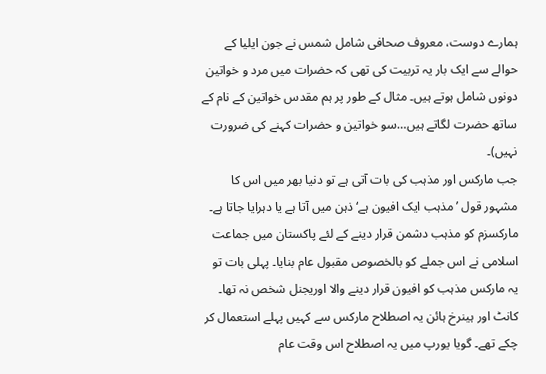ہمارے دوست، معروف صحافی شامل شمس نے جون ایلیا کے حوالے سے ایک بار یہ تربیت کی تھی کہ حضرات میں مرد و خواتین دونوں شامل ہوتے ہیں۔ مثال کے طور پر ہم مقدس خواتین کے نام کے ساتھ حضرت لگاتے ہیں…سو خواتین و حضرات کہنے کی ضرورت نہیں)۔
جب مارکس اور مذہب کی بات آتی ہے تو دنیا بھر میں اس کا مشہور قول ’مذہب ایک افیون ہے‘ ذہن میں آتا ہے یا دہرایا جاتا ہے۔ مارکسزم کو مذہب دشمن قرار دینے کے لئے پاکستان میں جماعت اسلامی نے اس جملے کو بالخصوص مقبول عام بنایا۔ پہلی بات تو یہ مارکس مذہب کو افیون قرار دینے والا اوریجنل شخص نہ تھا۔ کانٹ اور ہینرخ ہائن یہ اصطلاح مارکس سے کہیں پہلے استعمال کر چکے تھے۔ گویا یورپ میں یہ اصطلاح اس وقت عام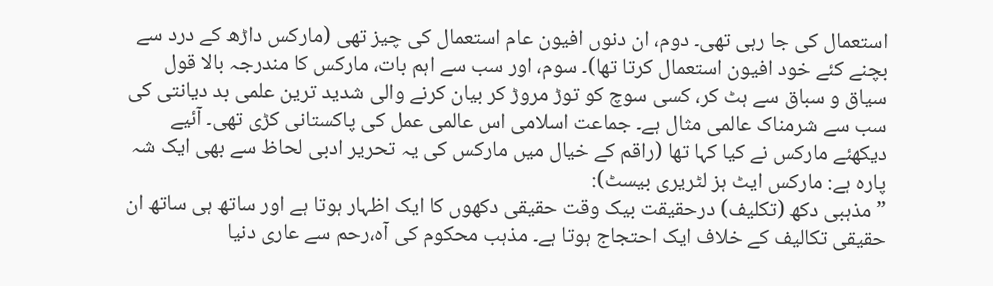استعمال کی جا رہی تھی۔ دوم، ان دنوں افیون عام استعمال کی چیز تھی (مارکس داڑھ کے درد سے بچنے کئے خود افیون استعمال کرتا تھا)۔ سوم، اور سب سے اہم بات، مارکس کا مندرجہ بالا قول سیاق و سباق سے ہٹ کر، کسی سوچ کو توڑ مروڑ کر بیان کرنے والی شدید ترین علمی بد دیانتی کی سب سے شرمناک عالمی مثال ہے۔ جماعت اسلامی اس عالمی عمل کی پاکستانی کڑی تھی۔ آئیے دیکھئے مارکس نے کیا کہا تھا (راقم کے خیال میں مارکس کی یہ تحریر ادبی لحاظ سے بھی ایک شہ پارہ ہے: مارکس ایٹ ہز لٹریری بیسٹ):
”مذہبی دکھ (تکلیف) درحقیقت بیک وقت حقیقی دکھوں کا ایک اظہار ہوتا ہے اور ساتھ ہی ساتھ ان حقیقی تکالیف کے خلاف ایک احتجاج ہوتا ہے۔ مذہب محکوم کی آہ،رحم سے عاری دنیا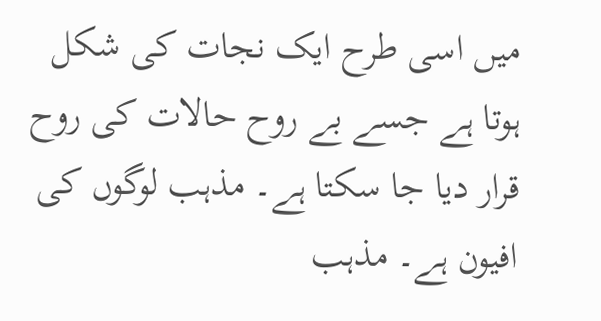میں اسی طرح ایک نجات کی شکل ہوتا ہے جسے بے روح حالات کی روح قرار دیا جا سکتا ہے۔ مذہب لوگوں کی افیون ہے۔ مذہب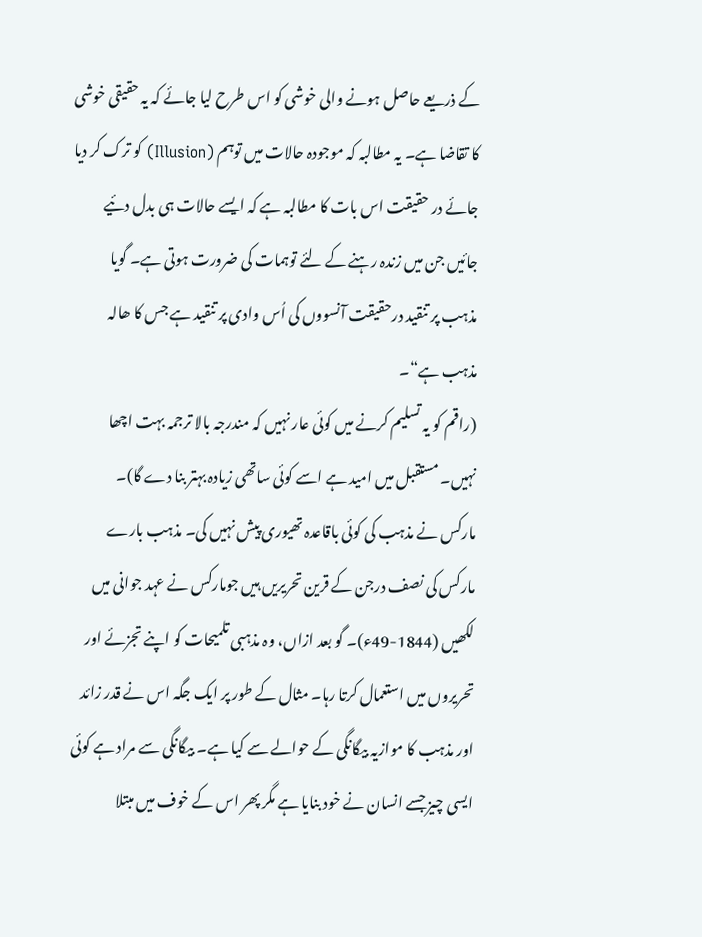کے ذریعے حاصل ہونے والی خوشی کو اس طرح لیا جائے کہ یہ حقیقی خوشی کا تقاضا ہے۔ یہ مطالبہ کہ موجودہ حالات میں توہم (Illusion) کو ترک کر دیا جائے در حقیقت اس بات کا مطالبہ ہے کہ ایسے حالات ہی بدل دئیے جائیں جن میں زندہ رہنے کے لئے توہمات کی ضرورت ہوتی ہے۔ گویا مذہب پر تنقید درحقیقت آنسووں کی اُس وادی پر تنقید ہے جس کا ھالہ مذہب ہے“۔
(راقم کو یہ تسلیم کرنے میں کوئی عار نہیں کہ مندرجہ بالا ترجمہ بہت اچھا نہیں۔ مستقبل میں امید ہے اسے کوئی ساتھی زیادہ بہتر بنا دے گا)۔
مارکس نے مذہب کی کوئی باقاعدہ تھیوری پیش نہیں کی۔ مذہب بارے مارکس کی نصف درجن کے قرین تحریریں ہیں جومارکس نے عہد جوانی میں لکھیں (1844-49ء)۔ گو بعد ازاں، وہ مذہبی تلمیحات کو اپنے تجزئے اور تحریروں میں استعمال کرتا رہا۔ مثال کے طور پر ایک جگہ اس نے قدر زائد اور مذہب کا موازیہ بیگانگی کے حوالے سے کیا ہے۔ بیگانگی سے مراد ہے کوئی ایسی چیز جسے انسان نے خود بنایا ہے مگر پھر اس کے خوف میں مبتلا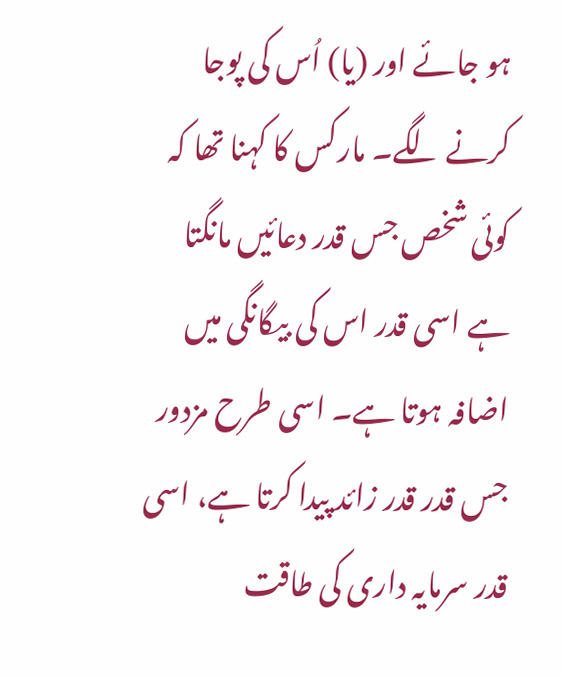ہو جائے اور (یا) اُس کی پوجا کرنے لگے۔ مارکس کا کہنا تھا کہ کوئی شخص جس قدر دعائیں مانگتا ہے اسی قدر اس کی بیگانگی میں اضافہ ہوتا ہے۔ اسی طرح مزدور جس قدر قدر زائد پیدا کرتا ہے، اسی قدر سرمایہ داری کی طاقت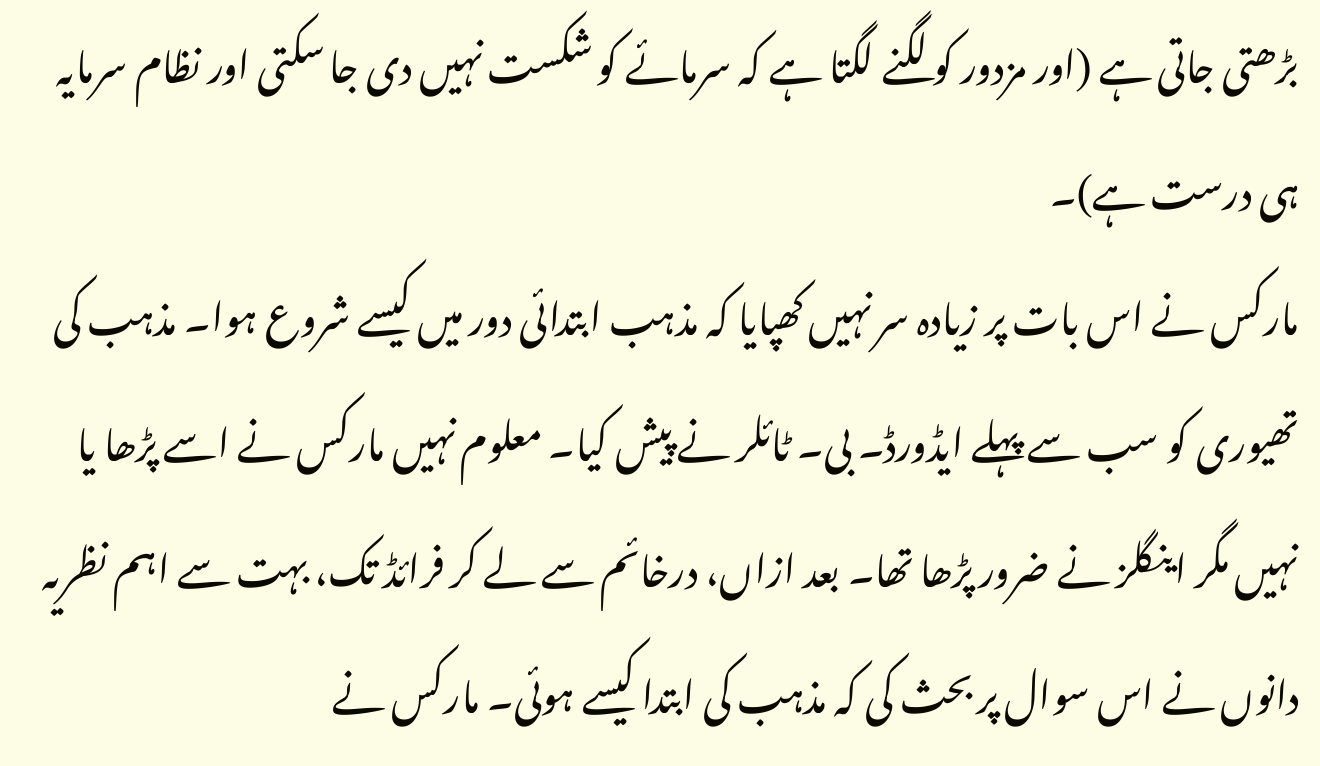بڑھتی جاتی ہے (اور مزدور کو لگنے لگتا ہے کہ سرمائے کو شکست نہیں دی جا سکتی اور نظام سرمایہ ہی درست ہے)۔
مارکس نے اس بات پر زیادہ سر نہیں کھپایا کہ مذہب ابتدائی دور میں کیسے شروع ہوا۔ مذہب کی تھیوری کو سب سے پہلے ایڈورڈ۔ بی۔ ٹائلر نے پیش کیا۔ معلوم نہیں مارکس نے اسے پڑھا یا نہیں مگر اینگلز نے ضرور پڑھا تھا۔ بعد ازاں، درخائم سے لے کر فرائڈ تک، بہت سے اہم نظریہ دانوں نے اس سوال پر بحث کی کہ مذہب کی ابتدا کیسے ہوئی۔ مارکس نے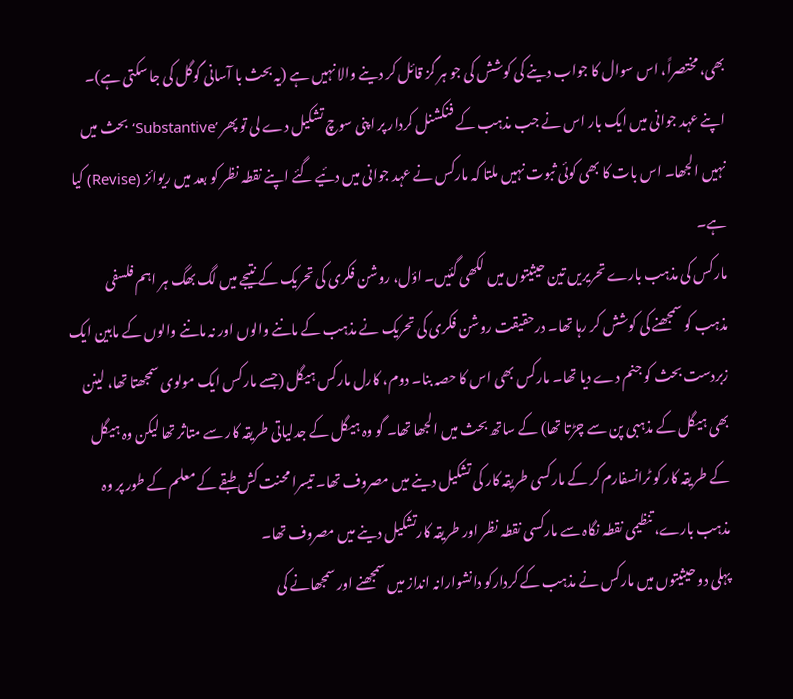بھی، مختصراً، اس سوال کا جواب دینے کی کوشش کی جو ہر گز قائل کر دینے والا نہیں ہے (یہ بحث با آسانی گوگل کی جا سکتی ہے)۔ اپنے عہد جوانی میں ایک بار اس نے جب مذہب کے فنکشنل کردار پر اپنی سوچ تشکیل دے لی تو پھر ’Substantive‘ بحث میں نہیں الجھا۔ اس بات کا بھی کوئی ثبوت نہیں ملتا کہ مارکس نے عہد جوانی میں دئیے گئے اپنے نقطہ نظر کو بعد میں ریوائز (Revise) کیا ہے۔
مارکس کی مذہب بارے تحریریں تین حیثیتوں میں لکھی گئیں۔ اؤل، روشن فکری کی تحریک کے نتیجے میں لگ بھگ ہر اہم فلسفی مذہب کو سمجھنے کی کوشش کر رہا تھا۔ درحقیقت روشن فکری کی تحریک نے مذہب کے ماننے والوں اور نہ ماننے والوں کے مابین ایک زبردست بحث کو جنم دے دیا تھا۔ مارکس بھی اس کا حصہ بنا۔ دوم، کارل مارکس ہیگل (جسے مارکس ایک مولوی سمجھتا تھا، لینن بھی ہیگل کے مذہبی پن سے چڑتا تھا) کے ساتھ بحث میں الجھا تھا۔ گو وہ ہیگل کے جدلیاتی طریقہ کار سے متاثر تھا لیکن وہ ہیگل کے طریقہ کار کو ٹرانسفارم کر کے مارکسی طریقہ کار کی تشکیل دینے میں مصروف تھا۔ تیسرا محنت کش طبقے کے معلم کے طور پر وہ مذہب بارے، تنظیمی نقطہ نگاہ سے مارکسی نقطہ نظر اور طریقہ کارتشکیل دینے میں مصروف تھا۔
پہلی دو حیثیتوں میں مارکس نے مذہب کے کردارکو دانشوارانہ انداز میں سمجھنے اور سمجھانے کی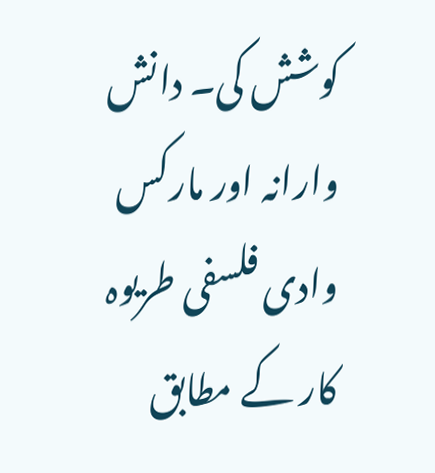کوشش کی۔ دانش وارانہ اور مارکس وادی فلسفی طریوہ کار کے مطابق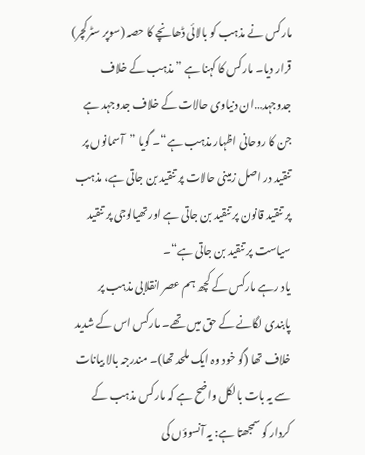مارکس نے مذہب کو بالائی ڈھانچے کا حصہ (سوپر سٹرکچر) قرار دیا۔ مارکس کا کہنا ہے ”مذہب کے خلاف جدوجہد…ان دنیاوی حالات کے خلاف جدوجہد ہے جن کا روحانی اظہار مذہب ہے“۔ گویا ”آسمانوں پر تنقید در اصل زمینی حالات پر تنقید بن جاتی ہے، مذہب پر تنقید قانون پر تنقید بن جاتی ہے اور تھیالوجی پر تنقید سیاست پر تنقید بن جاتی ہے“۔
یاد رہے مارکس کے کچھ ہم عصر انقلابی مذہب پر پابندی لگانے کے حق میں تھے۔ مارکس اس کے شدید خلاف تھا (گو خود وہ ایک ملحد تھا)۔ مندرجہ بالا بیانات سے یہ بات بالکل واضح ہے کہ مارکس مذہب کے کردار کو سمجھتا ہے: یہ آنسوؤں کی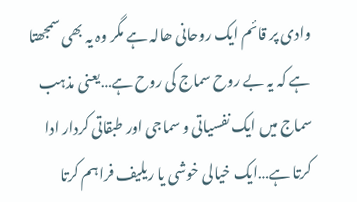وادی پر قائم ایک روحانی ھالہ ہے مگر وہ یہ بھی سمجھتا ہے کہ یہ بے روح سماج کی روح ہے…یعنی مذہب سماج میں ایک نفسیاتی و سماجی اور طبقاتی کردار ادا کرتا ہے…ایک خیالی خوشی یا ریلیف فراہم کرتا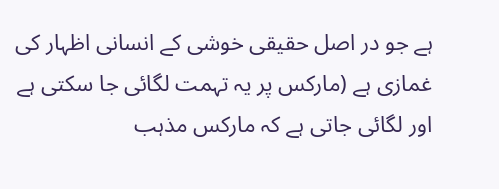ہے جو در اصل حقیقی خوشی کے انسانی اظہار کی غمازی ہے (مارکس پر یہ تہمت لگائی جا سکتی ہے اور لگائی جاتی ہے کہ مارکس مذہب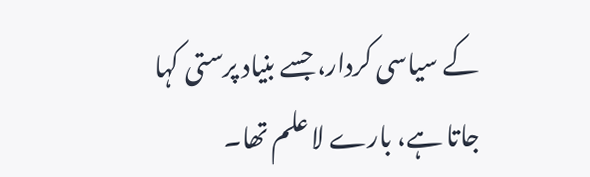کے سیاسی کردار، جسے بنیاد پرستی کہا جاتا ہے، بارے لا علم تھا۔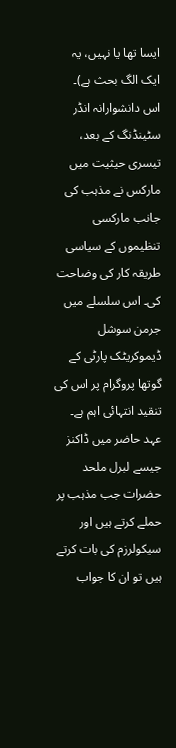ایسا تھا یا نہیں، یہ ایک الگ بحث ہے)۔
اس دانشوارانہ انڈر سٹینڈنگ کے بعد، تیسری حیثیت میں مارکس نے مذہب کی جانب مارکسی تنظیموں کے سیاسی طریقہ کار کی وضاحت کی۔ اس سلسلے میں جرمن سوشل ڈیموکریٹک پارٹی کے گوتھا پروگرام پر اس کی تنقید انتہائی اہم ہے۔ عہد حاضر میں ڈاکنز جیسے لبرل ملحد حضرات جب مذہب پر حملے کرتے ہیں اور سیکولرزم کی بات کرتے ہیں تو ان کا جواب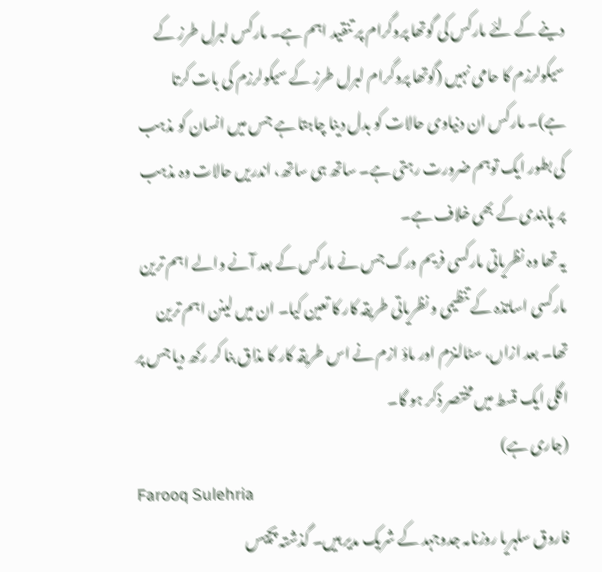دینے کے لئے مارکس کی گوتھا پروگرام پر تنقید اہم ہے۔ مارکس لبرل طرز کے سیکولرزم کا حامی نہیں (گوتھا پروگرام لبرل طرز کے سیکولرزم کی بات کرتا ہے)۔ مارکس ان دنیاوی حالات کو بدل دینا چاہتا ہے جس میں انسان کو مذہب کی بطور ایک توہم ضرورت رہتی ہے۔ ساتھ ہی ساتھ، اندریں حالات وہ مذہب پر پابندی کے بھی خلاف ہے۔
یہ تھا وہ نظریاتی مارکسی فریم ورک جس نے مارکس کے بعد آنے والے اہم ترین مارکسی اساتذہ کے تنظیمی و نظریاتی طریقہ کار کا تعین کیا۔ ان میں لینن اہم ترین تھا۔ بعد ازاں، سٹالنزم اور ماؤ ازم نے اس طریقہ کار کا مذاق بنا کر رکھ دیا جس پر اگلی ایک قسط میں مختصر ذکر ہو گا۔
(جاری ہے)
Farooq Sulehria
فاروق سلہریا روزنامہ جدوجہد کے شریک مدیر ہیں۔ گذشتہ پچیس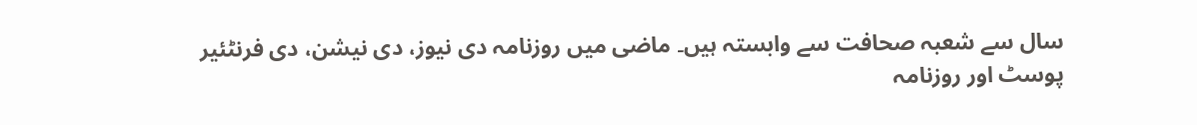سال سے شعبہ صحافت سے وابستہ ہیں۔ ماضی میں روزنامہ دی نیوز، دی نیشن، دی فرنٹئیر پوسٹ اور روزنامہ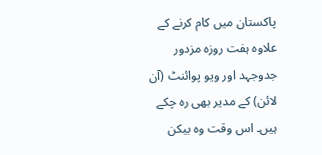پاکستان میں کام کرنے کے علاوہ ہفت روزہ مزدور جدوجہد اور ویو پوائنٹ (آن لائن) کے مدیر بھی رہ چکے ہیں۔ اس وقت وہ بیکن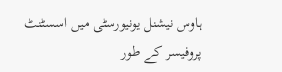ہاوس نیشنل یونیورسٹی میں اسسٹنٹ پروفیسر کے طور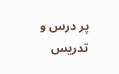پر درس و تدریس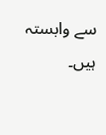سے وابستہ ہیں۔